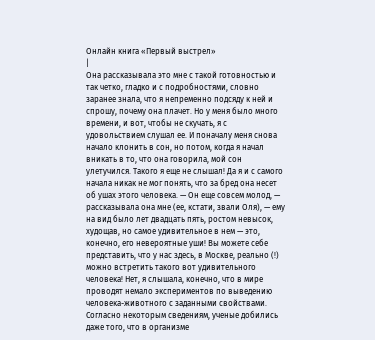Онлайн книга «Первый выстрел»
|
Она рассказывала это мне с такой готовностью и так четко, гладко и с подробностями, словно заранее знала, что я непременно подсяду к ней и спрошу, почему она плачет. Но у меня было много времени, и вот, чтобы не скучать, я с удовольствием слушал ее. И поначалу меня снова начало клонить в сон, но потом, когда я начал вникать в то, что она говорила, мой сон улетучился. Такого я еще не слышал! Да я и с самого начала никак не мог понять, что за бред она несет об ушах этого человека. — Он еще совсем молод, — рассказывала она мне (ее, кстати, звали Оля), — ему на вид было лет двадцать пять, ростом невысок, худощав, но самое удивительное в нем — это, конечно, его невероятные уши! Вы можете себе представить, что у нас здесь, в Москве, реально (!) можно встретить такого вот удивительного человека! Нет, я слышала, конечно, что в мире проводят немало экспериментов по выведению человека-животного с заданными свойствами. Согласно некоторым сведениям, ученые добились даже того, что в организме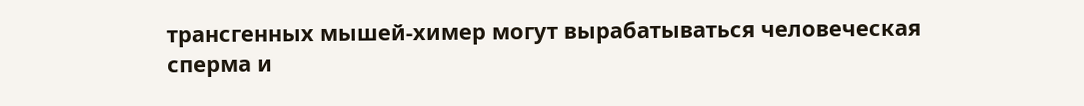трансгенных мышей-химер могут вырабатываться человеческая сперма и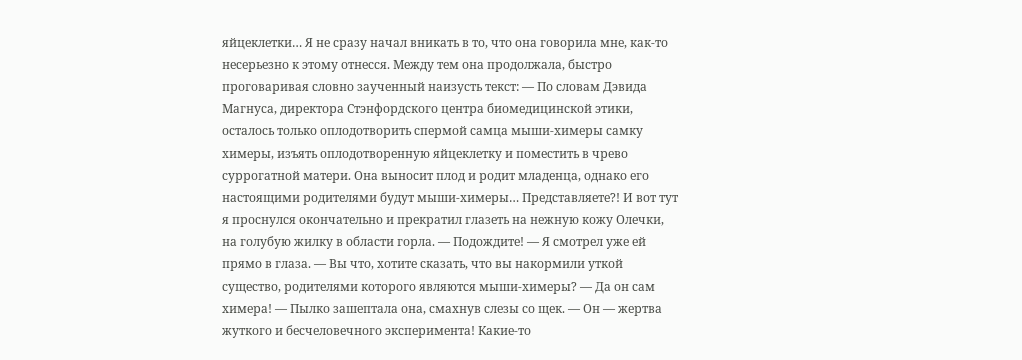яйцеклетки… Я не сразу начал вникать в то, что она говорила мне, как-то несерьезно к этому отнесся. Между тем она продолжала, быстро проговаривая словно заученный наизусть текст: — По словам Дэвида Магнуса, директора Стэнфордского центра биомедицинской этики, осталось только оплодотворить спермой самца мыши-химеры самку химеры, изъять оплодотворенную яйцеклетку и поместить в чрево суррогатной матери. Она выносит плод и родит младенца, однако его настоящими родителями будут мыши-химеры… Представляете?! И вот тут я проснулся окончательно и прекратил глазеть на нежную кожу Олечки, на голубую жилку в области горла. — Подождите! — Я смотрел уже ей прямо в глаза. — Вы что, хотите сказать, что вы накормили уткой существо, родителями которого являются мыши-химеры? — Да он сам химера! — Пылко зашептала она, смахнув слезы со щек. — Он — жертва жуткого и бесчеловечного эксперимента! Какие-то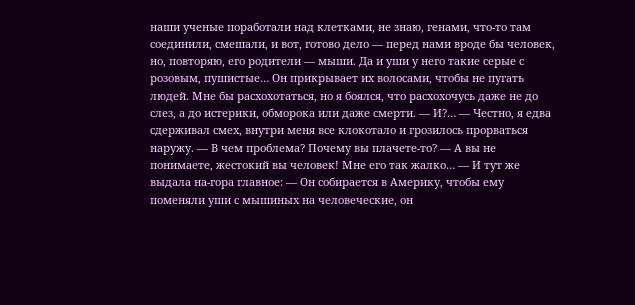наши ученые поработали над клетками, не знаю, генами, что-то там соединили, смешали, и вот, готово дело — перед нами вроде бы человек, но, повторяю, его родители — мыши. Да и уши у него такие серые с розовым, пушистые… Он прикрывает их волосами, чтобы не пугать людей. Мне бы расхохотаться, но я боялся, что расхохочусь даже не до слез, а до истерики, обморока или даже смерти. — И?… — Честно, я едва сдерживал смех, внутри меня все клокотало и грозилось прорваться наружу. — В чем проблема? Почему вы плачете-то? — А вы не понимаете, жестокий вы человек! Мне его так жалко… — И тут же выдала на-гора главное: — Он собирается в Америку, чтобы ему поменяли уши с мышиных на человеческие, он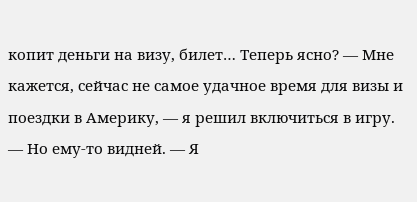копит деньги на визу, билет… Теперь ясно? — Мне кажется, сейчас не самое удачное время для визы и поездки в Америку, — я решил включиться в игру. — Но ему-то видней. — Я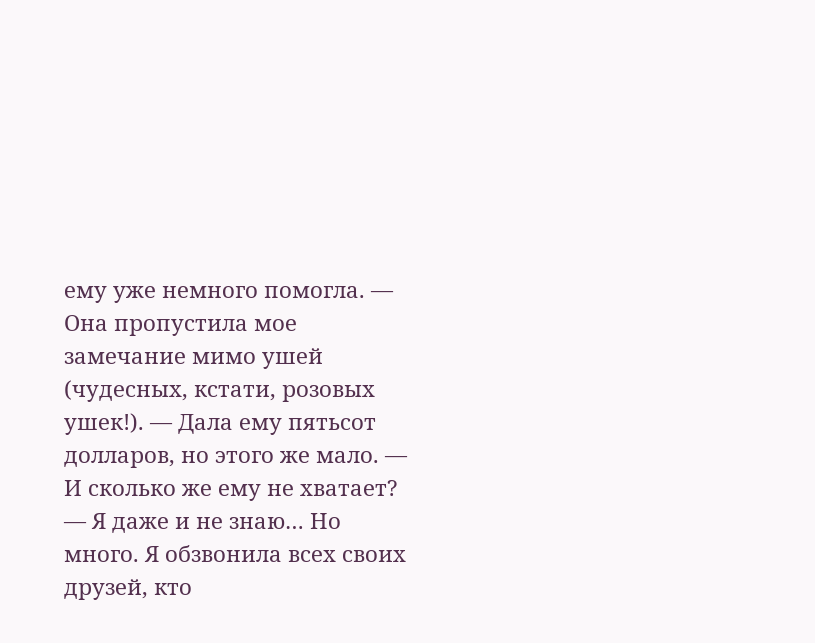ему уже немного помогла. — Она пропустила мое замечание мимо ушей (чудесных, кстати, розовых ушек!). — Дала ему пятьсот долларов, но этого же мало. — И сколько же ему не хватает? — Я даже и не знаю… Но много. Я обзвонила всех своих друзей, кто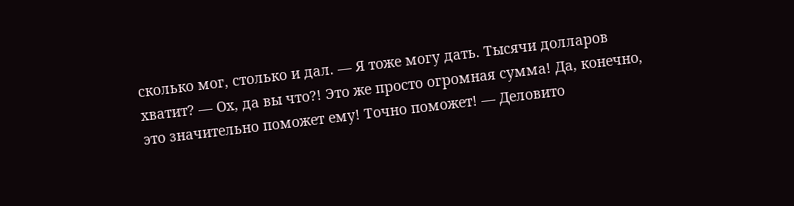сколько мог, столько и дал. — Я тоже могу дать. Тысячи долларов хватит? — Ох, да вы что?! Это же просто огромная сумма! Да, конечно, это значительно поможет ему! Точно поможет! — Деловито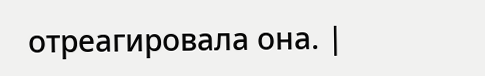отреагировала она. |